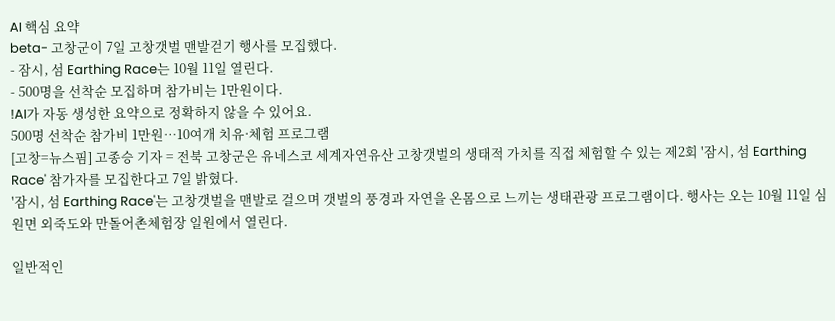AI 핵심 요약
beta- 고창군이 7일 고창갯벌 맨발걷기 행사를 모집했다.
- 잠시, 섬 Earthing Race는 10월 11일 열린다.
- 500명을 선착순 모집하며 참가비는 1만원이다.
!AI가 자동 생성한 요약으로 정확하지 않을 수 있어요.
500명 선착순 참가비 1만원…10여개 치유·체험 프로그램
[고창=뉴스핌] 고종승 기자 = 전북 고창군은 유네스코 세계자연유산 고창갯벌의 생태적 가치를 직접 체험할 수 있는 제2회 '잠시, 섬 Earthing Race' 참가자를 모집한다고 7일 밝혔다.
'잠시, 섬 Earthing Race'는 고창갯벌을 맨발로 걸으며 갯벌의 풍경과 자연을 온몸으로 느끼는 생태관광 프로그램이다. 행사는 오는 10월 11일 심원면 외죽도와 만돌어촌체험장 일원에서 열린다.

일반적인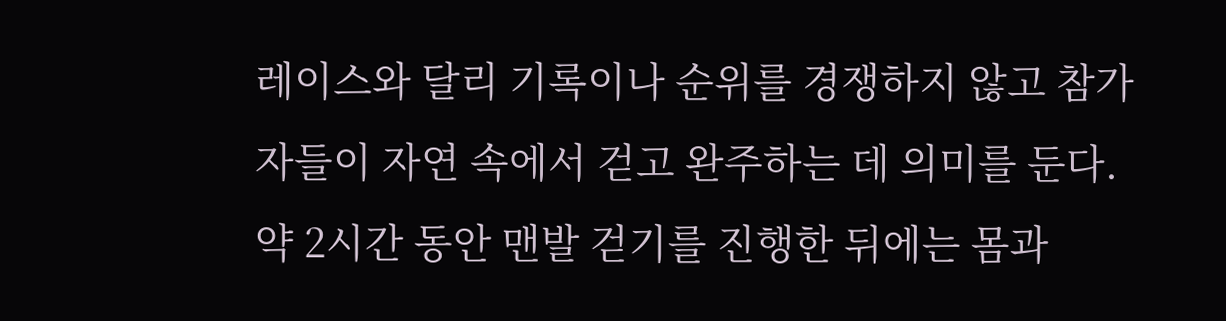레이스와 달리 기록이나 순위를 경쟁하지 않고 참가자들이 자연 속에서 걷고 완주하는 데 의미를 둔다. 약 2시간 동안 맨발 걷기를 진행한 뒤에는 몸과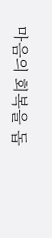마음의 회복을 돕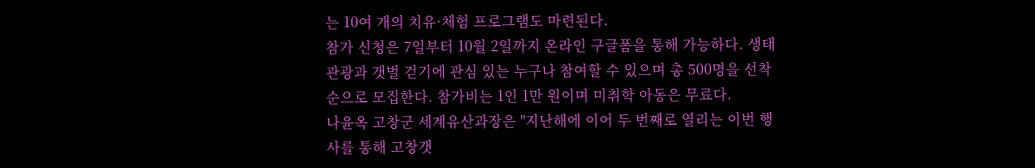는 10여 개의 치유·체험 프로그램도 마련된다.
참가 신청은 7일부터 10월 2일까지 온라인 구글폼을 통해 가능하다. 생태관광과 갯벌 걷기에 관심 있는 누구나 참여할 수 있으며 총 500명을 선착순으로 모집한다. 참가비는 1인 1만 원이며 미취학 아동은 무료다.
나윤옥 고창군 세계유산과장은 "지난해에 이어 두 번째로 열리는 이번 행사를 통해 고창갯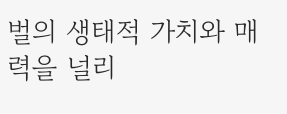벌의 생태적 가치와 매력을 널리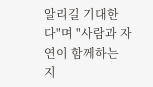알리길 기대한다"며 "사람과 자연이 함께하는 지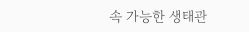속 가능한 생태관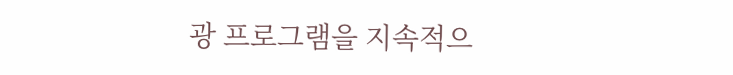광 프로그램을 지속적으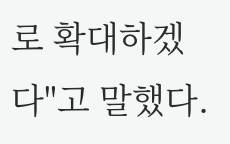로 확대하겠다"고 말했다.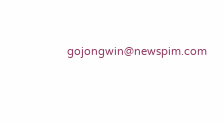gojongwin@newspim.com